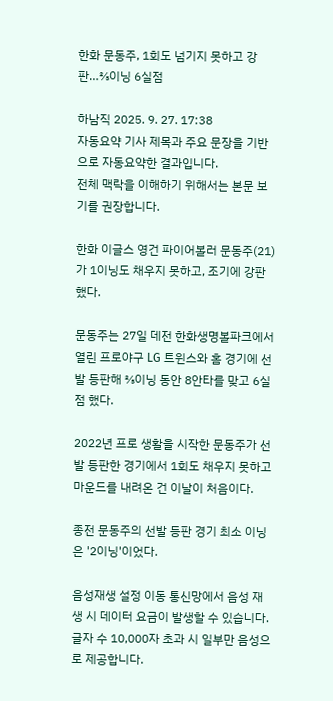한화 문동주, 1회도 넘기지 못하고 강판…⅔이닝 6실점

하남직 2025. 9. 27. 17:38
자동요약 기사 제목과 주요 문장을 기반으로 자동요약한 결과입니다.
전체 맥락을 이해하기 위해서는 본문 보기를 권장합니다.

한화 이글스 영건 파이어볼러 문동주(21)가 1이닝도 채우지 못하고, 조기에 강판했다.

문동주는 27일 데전 한화생명볼파크에서 열린 프로야구 LG 트윈스와 홈 경기에 선발 등판해 ⅔이닝 동안 8안타를 맞고 6실점 했다.

2022년 프로 생활을 시작한 문동주가 선발 등판한 경기에서 1회도 채우지 못하고 마운드를 내려온 건 이날이 처음이다.

종전 문동주의 선발 등판 경기 최소 이닝은 '2이닝'이었다.

음성재생 설정 이동 통신망에서 음성 재생 시 데이터 요금이 발생할 수 있습니다. 글자 수 10,000자 초과 시 일부만 음성으로 제공합니다.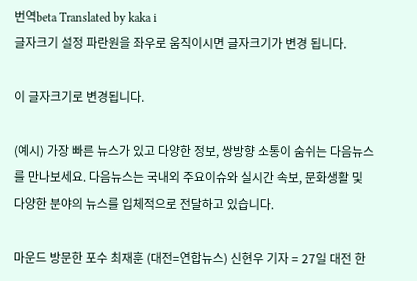번역beta Translated by kaka i
글자크기 설정 파란원을 좌우로 움직이시면 글자크기가 변경 됩니다.

이 글자크기로 변경됩니다.

(예시) 가장 빠른 뉴스가 있고 다양한 정보, 쌍방향 소통이 숨쉬는 다음뉴스를 만나보세요. 다음뉴스는 국내외 주요이슈와 실시간 속보, 문화생활 및 다양한 분야의 뉴스를 입체적으로 전달하고 있습니다.

마운드 방문한 포수 최재훈 (대전=연합뉴스) 신현우 기자 = 27일 대전 한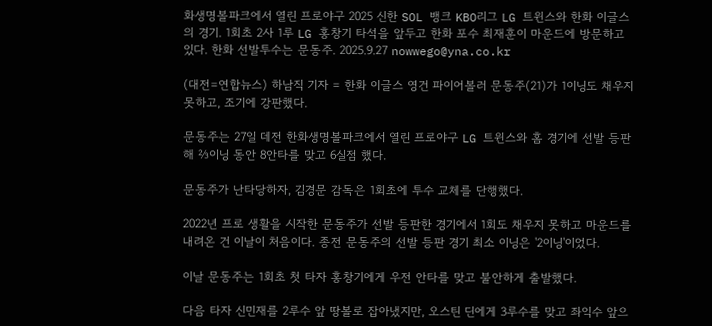화생명볼파크에서 열린 프로야구 2025 신한 SOL 뱅크 KBO리그 LG 트윈스와 한화 이글스의 경기. 1회초 2사 1루 LG 홍창기 타석을 앞두고 한화 포수 최재훈이 마운드에 방문하고 있다. 한화 선발투수는 문동주. 2025.9.27 nowwego@yna.co.kr

(대전=연합뉴스) 하남직 기자 = 한화 이글스 영건 파이어볼러 문동주(21)가 1이닝도 채우지 못하고, 조기에 강판했다.

문동주는 27일 데전 한화생명볼파크에서 열린 프로야구 LG 트윈스와 홈 경기에 선발 등판해 ⅔이닝 동안 8안타를 맞고 6실점 했다.

문동주가 난타당하자, 김경문 감독은 1회초에 투수 교체를 단행했다.

2022년 프로 생활을 시작한 문동주가 선발 등판한 경기에서 1회도 채우지 못하고 마운드를 내려온 건 이날이 처음이다. 종전 문동주의 선발 등판 경기 최소 이닝은 '2이닝'이었다.

이날 문동주는 1회초 첫 타자 홍창기에게 우전 안타를 맞고 불안하게 출발했다.

다음 타자 신민재를 2루수 앞 땅볼로 잡아냈지만, 오스틴 딘에게 3루수를 맞고 좌익수 앞으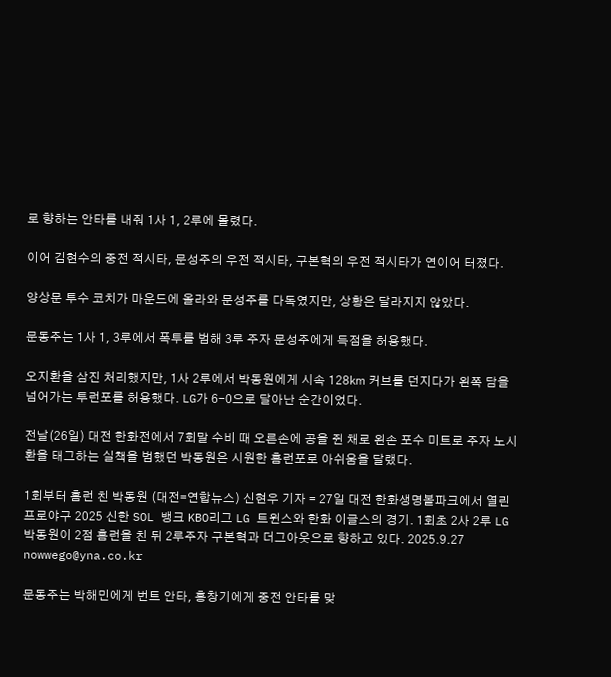로 향하는 안타를 내줘 1사 1, 2루에 몰렸다.

이어 김현수의 중전 적시타, 문성주의 우전 적시타, 구본혁의 우전 적시타가 연이어 터졌다.

양상문 투수 코치가 마운드에 올라와 문성주를 다독였지만, 상황은 달라지지 않았다.

문동주는 1사 1, 3루에서 폭투를 범해 3루 주자 문성주에게 득점을 허용했다.

오지환을 삼진 처리했지만, 1사 2루에서 박동원에게 시속 128㎞ 커브를 던지다가 왼쪽 담을 넘어가는 투런포를 허용했다. LG가 6-0으로 달아난 순간이었다.

전날(26일) 대전 한화전에서 7회말 수비 때 오른손에 공을 쥔 채로 왼손 포수 미트로 주자 노시환을 태그하는 실책을 범했던 박동원은 시원한 홈런포로 아쉬움을 달랬다.

1회부터 홈런 친 박동원 (대전=연합뉴스) 신현우 기자 = 27일 대전 한화생명볼파크에서 열린 프로야구 2025 신한 SOL 뱅크 KBO리그 LG 트윈스와 한화 이글스의 경기. 1회초 2사 2루 LG 박동원이 2점 홈런을 친 뒤 2루주자 구본혁과 더그아웃으로 향하고 있다. 2025.9.27 nowwego@yna.co.kr

문동주는 박해민에게 번트 안타, 홍창기에게 중전 안타를 맞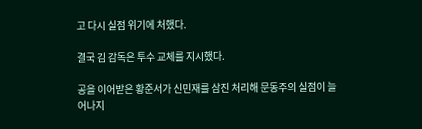고 다시 실점 위기에 처했다.

결국 김 감독은 투수 교체를 지시했다.

공을 이어받은 황준서가 신민재를 삼진 처리해 문동주의 실점이 늘어나지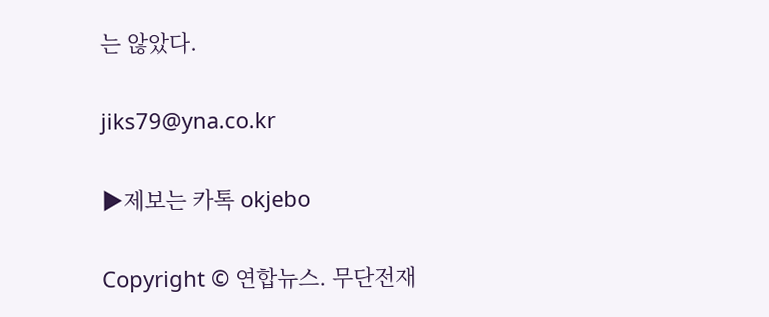는 않았다.

jiks79@yna.co.kr

▶제보는 카톡 okjebo

Copyright © 연합뉴스. 무단전재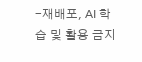-재배포, AI 학습 및 활용 금지